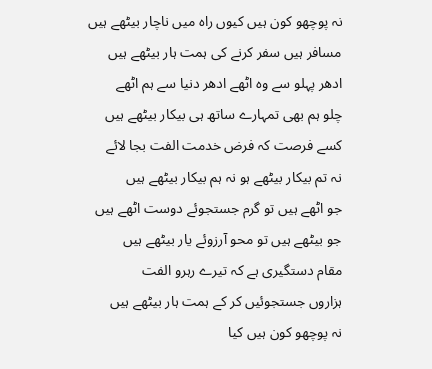نہ پوچھو کون ہیں کیوں راہ میں ناچار بیٹھے ہیں
مسافر ہیں سفر کرنے کی ہمت ہار بیٹھے ہیں
ادھر پہلو سے وہ اٹھے ادھر دنیا سے ہم اٹھے
چلو ہم بھی تمہارے ساتھ ہی بیکار بیٹھے ہیں
کسے فرصت کہ فرض خدمت الفت بجا لائے
نہ تم بیکار بیٹھے ہو نہ ہم بیکار بیٹھے ہیں
جو اٹھے ہیں تو گرم جستجوئے دوست اٹھے ہیں
جو بیٹھے ہیں تو محو آرزوئے یار بیٹھے ہیں
مقام دستگیری ہے کہ تیرے رہرو الفت
ہزاروں جستجوئیں کر کے ہمت ہار بیٹھے ہیں
نہ پوچھو کون ہیں کیا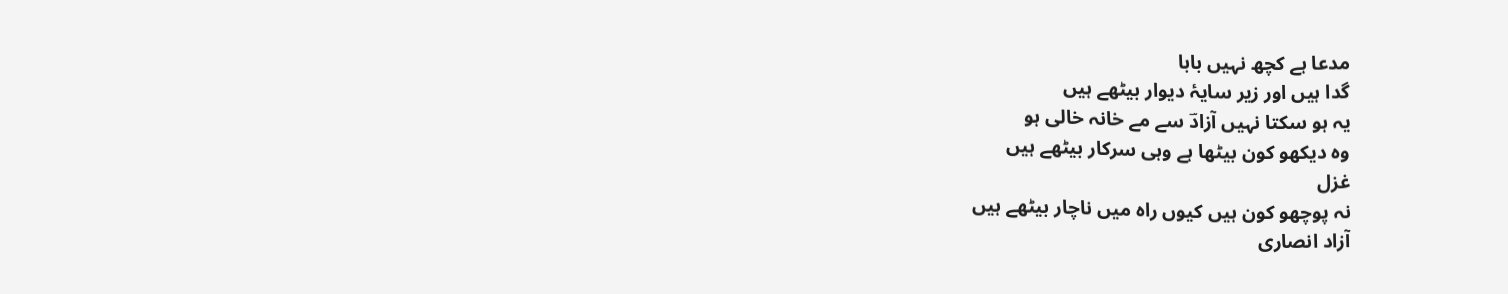مدعا ہے کچھ نہیں بابا
گدا ہیں اور زیر سایۂ دیوار بیٹھے ہیں
یہ ہو سکتا نہیں آزادؔ سے مے خانہ خالی ہو
وہ دیکھو کون بیٹھا ہے وہی سرکار بیٹھے ہیں
غزل
نہ پوچھو کون ہیں کیوں راہ میں ناچار بیٹھے ہیں
آزاد انصاری